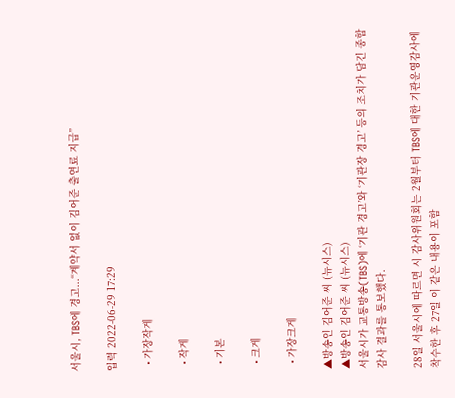서울시, TBS에 경고...“계약서 없이 김어준 출연료 지급”

입력 2022-06-29 17:29

  • 가장작게

  • 작게

  • 기본

  • 크게

  • 가장크게

▲방송인 김어준 씨 (뉴시스)
▲방송인 김어준 씨 (뉴시스)
서울시가 교통방송(TBS)에 ‘기관 경고’와 ‘기관장 경고’ 등의 조치가 담긴 종합감사 결과를 통보했다.

28일 서울시에 따르면 시 감사위원회는 2월부터 TBS에 대한 기관운영감사에 착수한 후 27일 이 같은 내용이 포함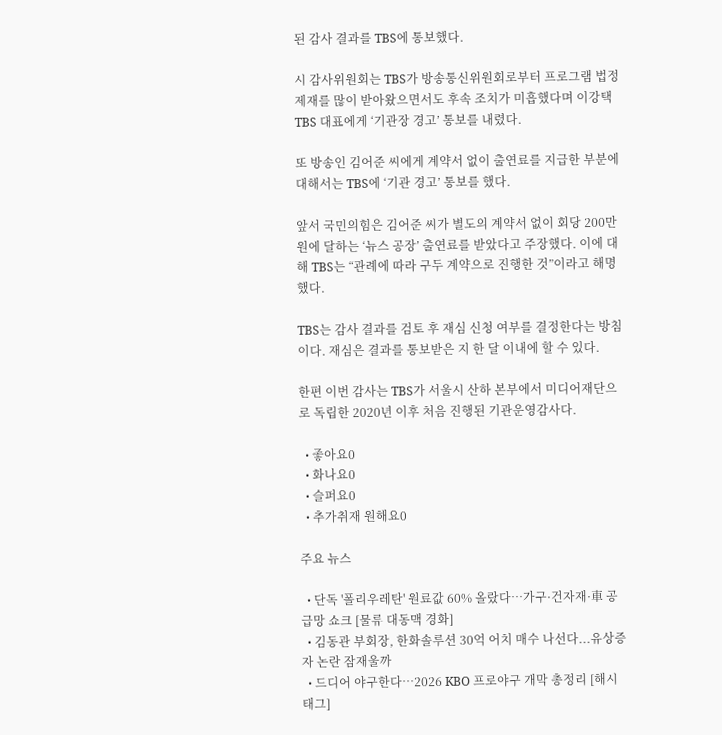된 감사 결과를 TBS에 통보했다.

시 감사위원회는 TBS가 방송통신위원회로부터 프로그램 법정 제재를 많이 받아왔으면서도 후속 조치가 미흡했다며 이강택 TBS 대표에게 ‘기관장 경고’ 통보를 내렸다.

또 방송인 김어준 씨에게 계약서 없이 출연료를 지급한 부분에 대해서는 TBS에 ‘기관 경고’ 통보를 했다.

앞서 국민의힘은 김어준 씨가 별도의 계약서 없이 회당 200만 원에 달하는 ‘뉴스 공장’ 출연료를 받았다고 주장했다. 이에 대해 TBS는 “관례에 따라 구두 계약으로 진행한 것”이라고 해명했다.

TBS는 감사 결과를 검토 후 재심 신청 여부를 결정한다는 방침이다. 재심은 결과를 통보받은 지 한 달 이내에 할 수 있다.

한편 이번 감사는 TBS가 서울시 산하 본부에서 미디어재단으로 독립한 2020년 이후 처음 진행된 기관운영감사다.

  • 좋아요0
  • 화나요0
  • 슬퍼요0
  • 추가취재 원해요0

주요 뉴스

  • 단독 '폴리우레탄' 원료값 60% 올랐다…가구·건자재·車 공급망 쇼크 [물류 대동맥 경화]
  • 김동관 부회장, 한화솔루션 30억 어치 매수 나선다...유상증자 논란 잠재울까
  • 드디어 야구한다…2026 KBO 프로야구 개막 총정리 [해시태그]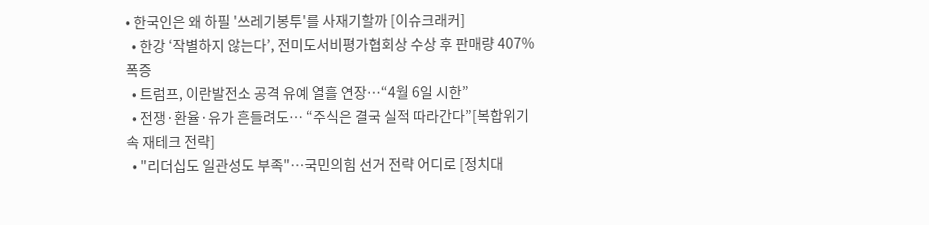• 한국인은 왜 하필 '쓰레기봉투'를 사재기할까 [이슈크래커]
  • 한강 ‘작별하지 않는다’, 전미도서비평가협회상 수상 후 판매량 407% 폭증
  • 트럼프, 이란발전소 공격 유예 열흘 연장…“4월 6일 시한”
  • 전쟁·환율·유가 흔들려도… “주식은 결국 실적 따라간다”[복합위기 속 재테크 전략]
  • "리더십도 일관성도 부족"…국민의힘 선거 전략 어디로 [정치대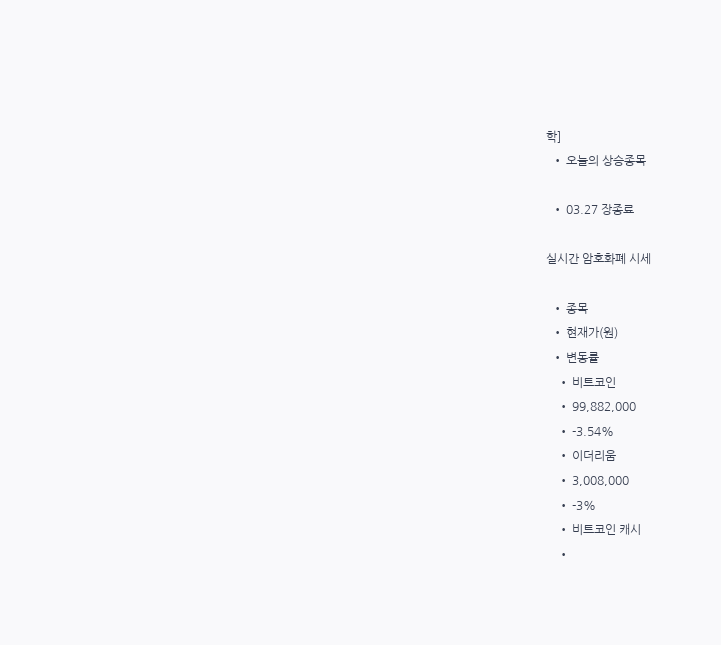학]
  • 오늘의 상승종목

  • 03.27 장종료

실시간 암호화폐 시세

  • 종목
  • 현재가(원)
  • 변동률
    • 비트코인
    • 99,882,000
    • -3.54%
    • 이더리움
    • 3,008,000
    • -3%
    • 비트코인 캐시
    •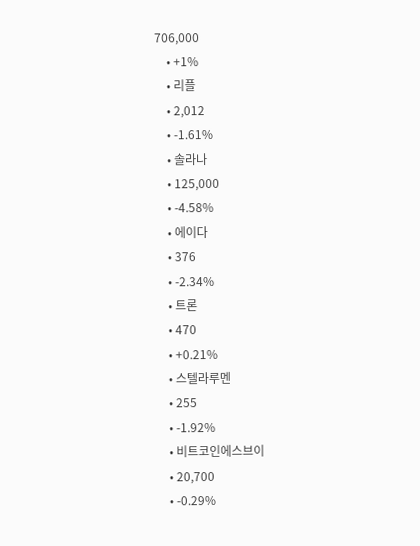706,000
    • +1%
    • 리플
    • 2,012
    • -1.61%
    • 솔라나
    • 125,000
    • -4.58%
    • 에이다
    • 376
    • -2.34%
    • 트론
    • 470
    • +0.21%
    • 스텔라루멘
    • 255
    • -1.92%
    • 비트코인에스브이
    • 20,700
    • -0.29%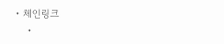• 체인링크
    •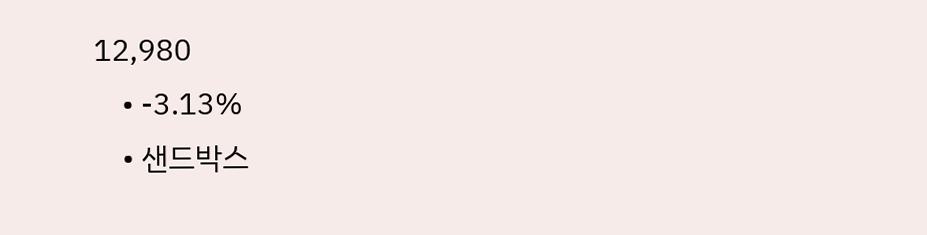12,980
    • -3.13%
    • 샌드박스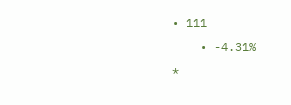• 111
    • -4.31%
*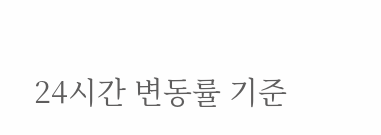24시간 변동률 기준